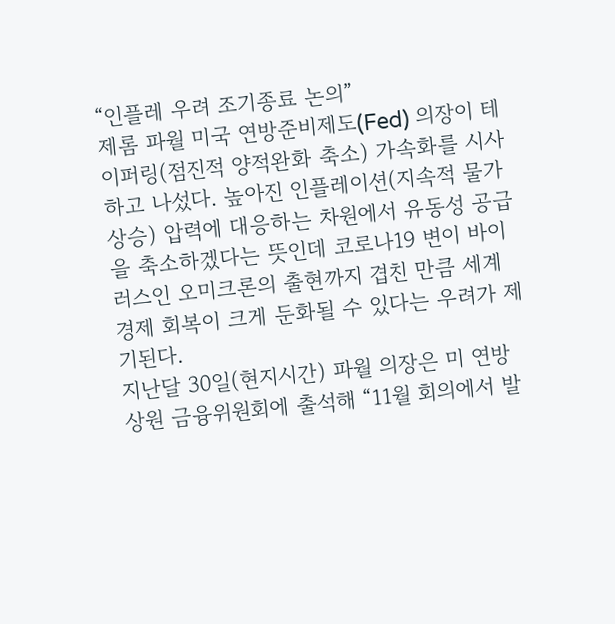“인플레 우려 조기종료 논의”
제롬 파월 미국 연방준비제도(Fed) 의장이 테이퍼링(점진적 양적완화 축소) 가속화를 시사하고 나섰다. 높아진 인플레이션(지속적 물가 상승) 압력에 대응하는 차원에서 유동성 공급을 축소하겠다는 뜻인데 코로나19 변이 바이러스인 오미크론의 출현까지 겹친 만큼 세계 경제 회복이 크게 둔화될 수 있다는 우려가 제기된다.
지난달 30일(현지시간) 파월 의장은 미 연방 상원 금융위원회에 출석해 “11월 회의에서 발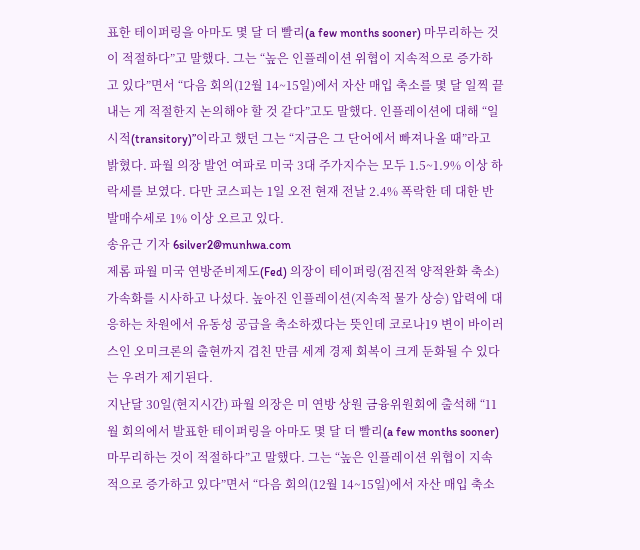표한 테이퍼링을 아마도 몇 달 더 빨리(a few months sooner) 마무리하는 것이 적절하다”고 말했다. 그는 “높은 인플레이션 위협이 지속적으로 증가하고 있다”면서 “다음 회의(12월 14~15일)에서 자산 매입 축소를 몇 달 일찍 끝내는 게 적절한지 논의해야 할 것 같다”고도 말했다. 인플레이션에 대해 “일시적(transitory)”이라고 했던 그는 “지금은 그 단어에서 빠져나올 때”라고 밝혔다. 파월 의장 발언 여파로 미국 3대 주가지수는 모두 1.5~1.9% 이상 하락세를 보였다. 다만 코스피는 1일 오전 현재 전날 2.4% 폭락한 데 대한 반발매수세로 1% 이상 오르고 있다.
송유근 기자 6silver2@munhwa.com
제롬 파월 미국 연방준비제도(Fed) 의장이 테이퍼링(점진적 양적완화 축소) 가속화를 시사하고 나섰다. 높아진 인플레이션(지속적 물가 상승) 압력에 대응하는 차원에서 유동성 공급을 축소하겠다는 뜻인데 코로나19 변이 바이러스인 오미크론의 출현까지 겹친 만큼 세계 경제 회복이 크게 둔화될 수 있다는 우려가 제기된다.
지난달 30일(현지시간) 파월 의장은 미 연방 상원 금융위원회에 출석해 “11월 회의에서 발표한 테이퍼링을 아마도 몇 달 더 빨리(a few months sooner) 마무리하는 것이 적절하다”고 말했다. 그는 “높은 인플레이션 위협이 지속적으로 증가하고 있다”면서 “다음 회의(12월 14~15일)에서 자산 매입 축소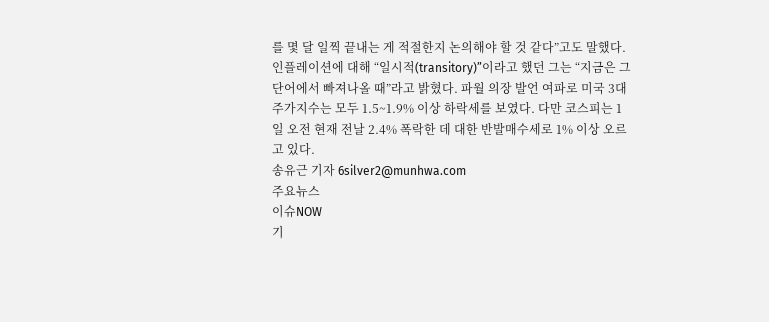를 몇 달 일찍 끝내는 게 적절한지 논의해야 할 것 같다”고도 말했다. 인플레이션에 대해 “일시적(transitory)”이라고 했던 그는 “지금은 그 단어에서 빠져나올 때”라고 밝혔다. 파월 의장 발언 여파로 미국 3대 주가지수는 모두 1.5~1.9% 이상 하락세를 보였다. 다만 코스피는 1일 오전 현재 전날 2.4% 폭락한 데 대한 반발매수세로 1% 이상 오르고 있다.
송유근 기자 6silver2@munhwa.com
주요뉴스
이슈NOW
기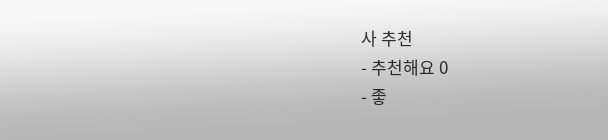사 추천
- 추천해요 0
- 좋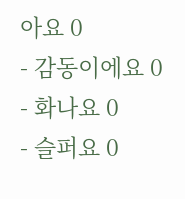아요 0
- 감동이에요 0
- 화나요 0
- 슬퍼요 0